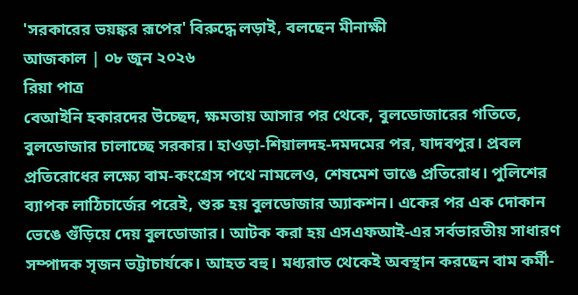'সরকারের ভয়ঙ্কর রূপের' বিরুদ্ধে লড়াই, বলছেন মীনাক্ষী
আজকাল | ০৮ জুন ২০২৬
রিয়া পাত্র
বেআইনি হকারদের উচ্ছেদ, ক্ষমতায় আসার পর থেকে, বুলডোজারের গতিতে, বুলডোজার চালাচ্ছে সরকার। হাওড়া-শিয়ালদহ-দমদমের পর, যাদবপুর। প্রবল প্রতিরোধের লক্ষ্যে বাম-কংগ্রেস পথে নামলেও, শেষমেশ ভাঙে প্রতিরোধ। পুলিশের ব্যাপক লাঠিচার্জের পরেই, শুরু হয় বুলডোজার অ্যাকশন। একের পর এক দোকান ভেঙে গুঁড়িয়ে দেয় বুলডোজার। আটক করা হয় এসএফআই-এর সর্বভারতীয় সাধারণ সম্পাদক সৃজন ভট্টাচার্যকে। আহত বহু। মধ্যরাত থেকেই অবস্থান করছেন বাম কর্মী-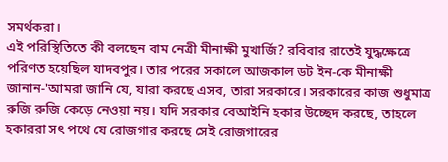সমর্থকরা।
এই পরিস্থিতিতে কী বলছেন বাম নেত্রী মীনাক্ষী মুখার্জি? রবিবার রাতেই যুদ্ধক্ষেত্রে পরিণত হয়েছিল যাদবপুর। তার পরের সকালে আজকাল ডট ইন-কে মীনাক্ষী জানান-'আমরা জানি যে, যারা করছে এসব, তারা সরকারে। সরকারের কাজ শুধুমাত্র রুজি রুজি কেড়ে নেওয়া নয়। যদি সরকার বেআইনি হকার উচ্ছেদ করছে, তাহলে হকাররা সৎ পথে যে রোজগার করছে সেই রোজগারের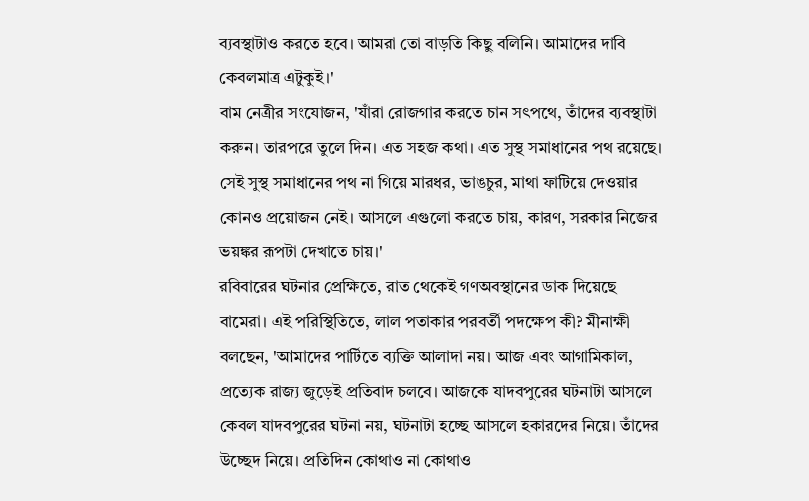ব্যবস্থাটাও করতে হবে। আমরা তো বাড়তি কিছু বলিনি। আমাদের দাবি কেবলমাত্র এটুকুই।'
বাম নেত্রীর সংযোজন, 'যাঁরা রোজগার করতে চান সৎপথে, তাঁদের ব্যবস্থাটা করুন। তারপরে তুলে দিন। এত সহজ কথা। এত সুস্থ সমাধানের পথ রয়েছে। সেই সুস্থ সমাধানের পথ না গিয়ে মারধর, ভাঙচুর, মাথা ফাটিয়ে দেওয়ার কোনও প্রয়োজন নেই। আসলে এগুলো করতে চায়, কারণ, সরকার নিজের ভয়ঙ্কর রূপটা দেখাতে চায়।'
রবিবারের ঘটনার প্রেক্ষিতে, রাত থেকেই গণঅবস্থানের ডাক দিয়েছে বামেরা। এই পরিস্থিতিতে, লাল পতাকার পরবর্তী পদক্ষেপ কী? মীনাক্ষী বলছেন, 'আমাদের পার্টিতে ব্যক্তি আলাদা নয়। আজ এবং আগামিকাল, প্রত্যেক রাজ্য জুড়েই প্রতিবাদ চলবে। আজকে যাদবপুরের ঘটনাটা আসলে কেবল যাদবপুরের ঘটনা নয়, ঘটনাটা হচ্ছে আসলে হকারদের নিয়ে। তাঁদের উচ্ছেদ নিয়ে। প্রতিদিন কোথাও না কোথাও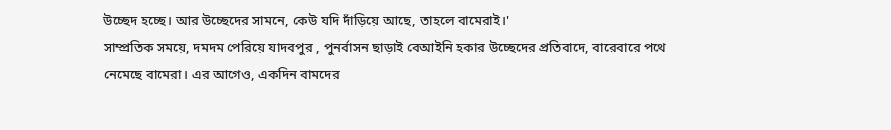উচ্ছেদ হচ্ছে। আর উচ্ছেদের সামনে, কেউ যদি দাঁড়িয়ে আছে, তাহলে বামেরাই।'
সাম্প্রতিক সময়ে, দমদম পেরিয়ে যাদবপুর , পুনর্বাসন ছাড়াই বেআইনি হকার উচ্ছেদের প্রতিবাদে, বারেবারে পথে নেমেছে বামেরা। এর আগেও, একদিন বামদের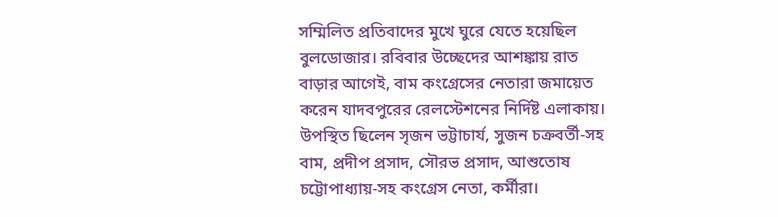সম্মিলিত প্রতিবাদের মুখে ঘুরে যেতে হয়েছিল বুলডোজার। রবিবার উচ্ছেদের আশঙ্কায় রাত বাড়ার আগেই, বাম কংগ্রেসের নেতারা জমায়েত করেন যাদবপুরের রেলস্টেশনের নির্দিষ্ট এলাকায়। উপস্থিত ছিলেন সৃজন ভট্টাচার্য, সুজন চক্রবর্তী-সহ বাম, প্রদীপ প্রসাদ, সৌরভ প্রসাদ, আশুতোষ চট্টোপাধ্যায়-সহ কংগ্রেস নেতা, কর্মীরা।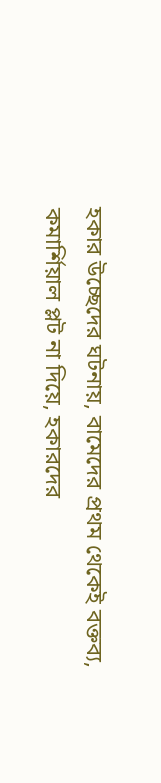হকার উচ্ছেদের ঘটনায়, বামেদের প্রথম থেকেই বক্তব্য, কমার্শিয়াল প্লট না দিয়ে, হকারদের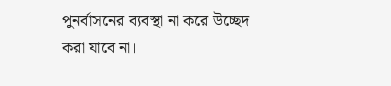পুনর্বাসনের ব্যবস্থা না করে উচ্ছেদ করা যাবে না।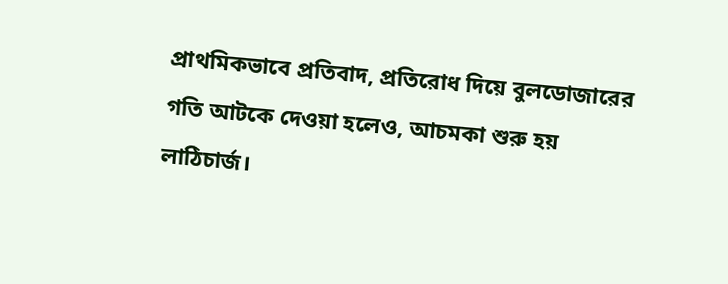প্রাথমিকভাবে প্রতিবাদ, প্রতিরোধ দিয়ে বুলডোজারের গতি আটকে দেওয়া হলেও, আচমকা শুরু হয় লাঠিচার্জ।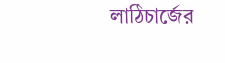লাঠিচার্জের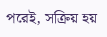পরেই, সক্রিয় হয়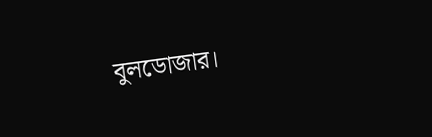বুলডোজার।